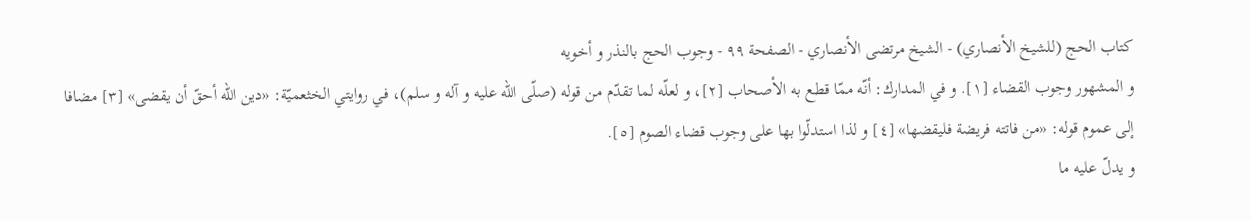كتاب الحج (للشيخ الأنصاري) - الشيخ مرتضى الأنصاري - الصفحة ٩٩ - وجوب الحج بالنذر و أخويه
و المشهور وجوب القضاء [١]. و في المدارك: أنّه ممّا قطع به الأصحاب [٢]، و لعلّه لما تقدّم من قوله (صلّى اللّه عليه و آله و سلم)، في روايتي الخثعميّة: «دين اللّه أحقّ أن يقضى» [٣] مضافا إلى عموم قوله: «من فاتته فريضة فليقضها» [٤] و لذا استدلّوا بها على وجوب قضاء الصوم [٥].
و يدلّ عليه ما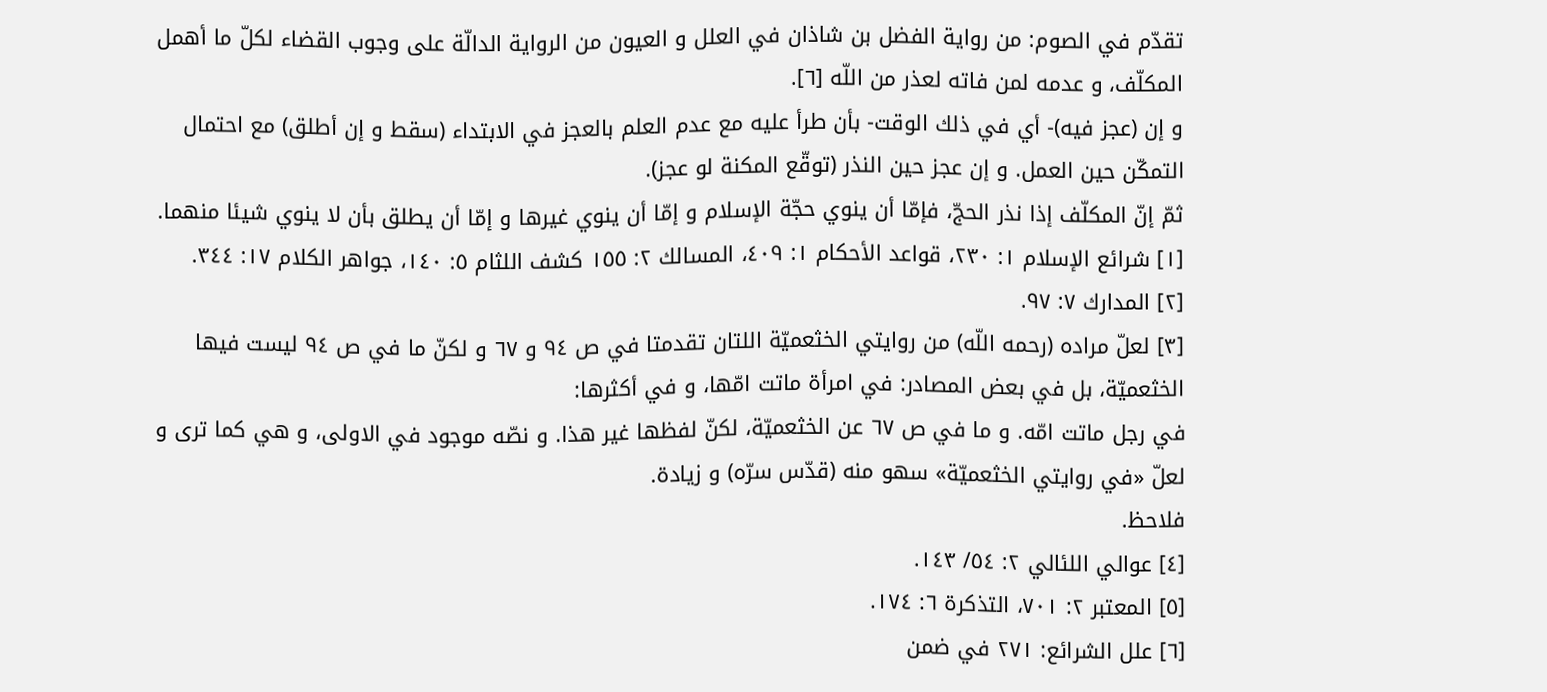تقدّم في الصوم: من رواية الفضل بن شاذان في العلل و العيون من الرواية الدالّة على وجوب القضاء لكلّ ما أهمل المكلّف، و عدمه لمن فاته لعذر من اللّه [٦].
و إن (عجز فيه)- أي في ذلك الوقت- بأن طرأ عليه مع عدم العلم بالعجز في الابتداء (سقط و إن أطلق) مع احتمال التمكّن حين العمل. و إن عجز حين النذر (توقّع المكنة لو عجز).
ثمّ إنّ المكلّف إذا نذر الحجّ، فإمّا أن ينوي حجّة الإسلام و إمّا أن ينوي غيرها و إمّا أن يطلق بأن لا ينوي شيئا منهما.
[١] شرائع الإسلام ١: ٢٣٠، قواعد الأحكام ١: ٤٠٩، المسالك ٢: ١٥٥ كشف اللثام ٥: ١٤٠، جواهر الكلام ١٧: ٣٤٤.
[٢] المدارك ٧: ٩٧.
[٣] لعلّ مراده (رحمه اللّه) من روايتي الخثعميّة اللتان تقدمتا في ص ٩٤ و ٦٧ و لكنّ ما في ص ٩٤ ليست فيها الخثعميّة، بل في بعض المصادر: في امرأة ماتت امّها، و في أكثرها:
في رجل ماتت امّه. و ما في ص ٦٧ عن الخثعميّة، لكنّ لفظها غير هذا. و نصّه موجود في الاولى، و هي كما ترى و لعلّ «في روايتي الخثعميّة» سهو منه (قدّس سرّه) و زيادة.
فلاحظ.
[٤] عوالي اللئالي ٢: ٥٤/ ١٤٣.
[٥] المعتبر ٢: ٧٠١، التذكرة ٦: ١٧٤.
[٦] علل الشرائع: ٢٧١ في ضمن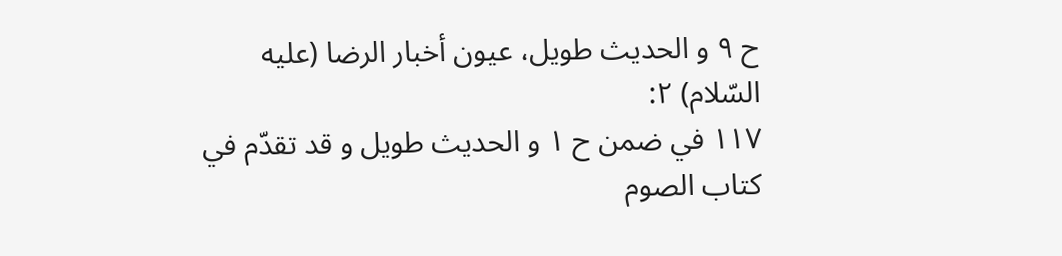ح ٩ و الحديث طويل، عيون أخبار الرضا (عليه السّلام) ٢:
١١٧ في ضمن ح ١ و الحديث طويل و قد تقدّم في كتاب الصوم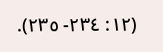(١٢: ٢٣٤- ٢٣٥).